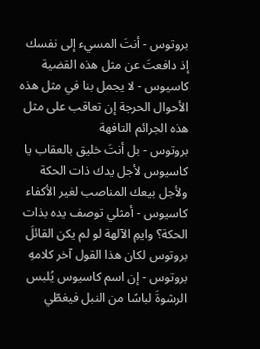بروتوس - أنتَ المسيء إلى نفسك إذ دافعتَ عن مثل هذه القضية
كاسيوس - لا يجمل بنا في مثل هذه الأحوال الحرجة إن تعاقب على مثل هذه الجرائم التافهة
بروتوس - بل أنتَ خليق بالعقاب يا كاسيوس لأجل يدك ذات الحكة ولأجل بيعك المناصب لغير الأكفاء
كاسيوس - أمثلي توصف يده بذات الحكة؟ وايمِ الآلهة لو لم يكن القائلَ بروتوس لكان هذا القول آخر كلامهِ
بروتوس - إن اسم كاسيوس يُلبس الرشوةَ لباسًا من النبل فيغطّي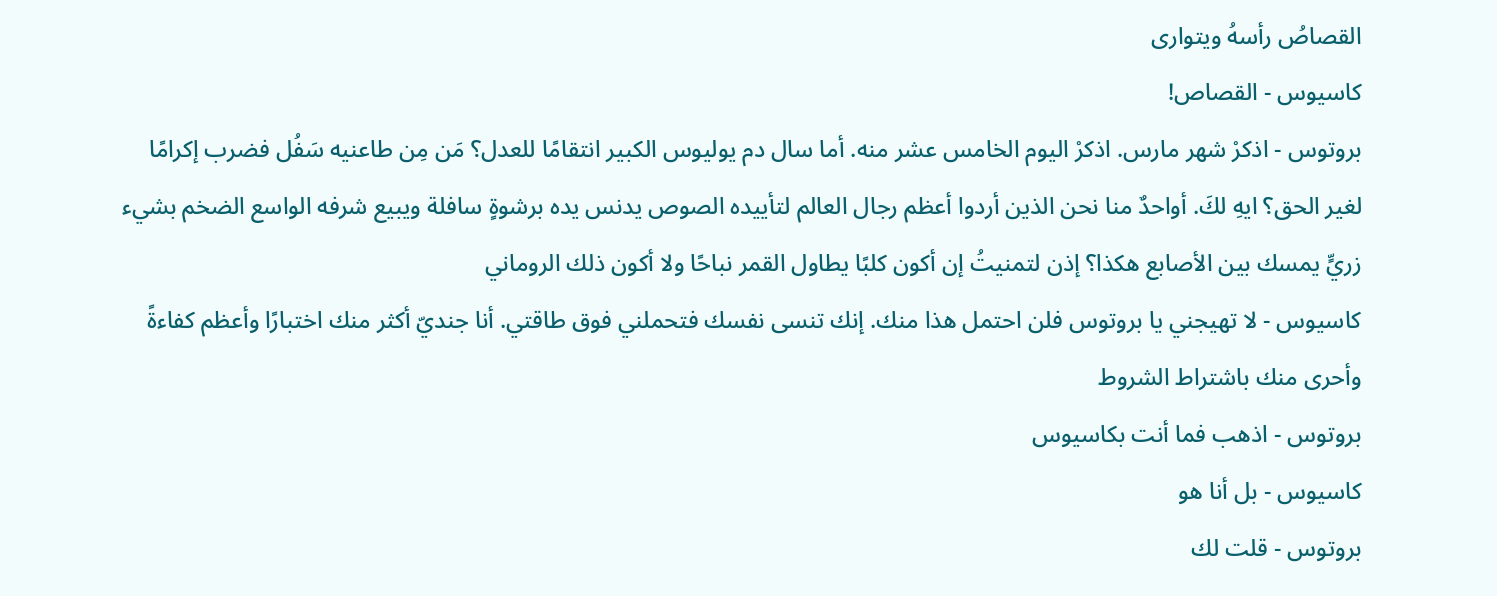القصاصُ رأسهُ ويتوارى
كاسيوس - القصاص!
بروتوس - اذكرْ شهر مارس. اذكرْ اليوم الخامس عشر منه. أما سال دم يوليوس الكبير انتقامًا للعدل؟ مَن مِن طاعنيه سَفُل فضرب إكرامًا لغير الحق؟ ايهِ لكَ. أواحدٌ منا نحن الذين أردوا أعظم رجال العالم لتأييده الصوص يدنس يده برشوةٍ سافلة ويبيع شرفه الواسع الضخم بشيء زريٍّ يمسك بين الأصابع هكذا؟ إذن لتمنيتُ إن أكون كلبًا يطاول القمر نباحًا ولا أكون ذلك الروماني
كاسيوس - لا تهيجني يا بروتوس فلن احتمل هذا منك. إنك تنسى نفسك فتحملني فوق طاقتي. أنا جنديّ أكثر منك اختبارًا وأعظم كفاءةً وأحرى منك باشتراط الشروط
بروتوس - اذهب فما أنت بكاسيوس
كاسيوس - بل أنا هو
بروتوس - قلت لك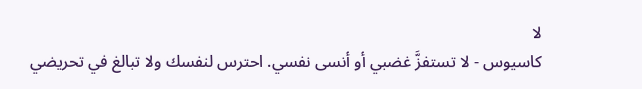لا
كاسيوس - لا تستفزَّ غضبي أو أنسى نفسي. احترس لنفسك ولا تبالغ في تحريضي